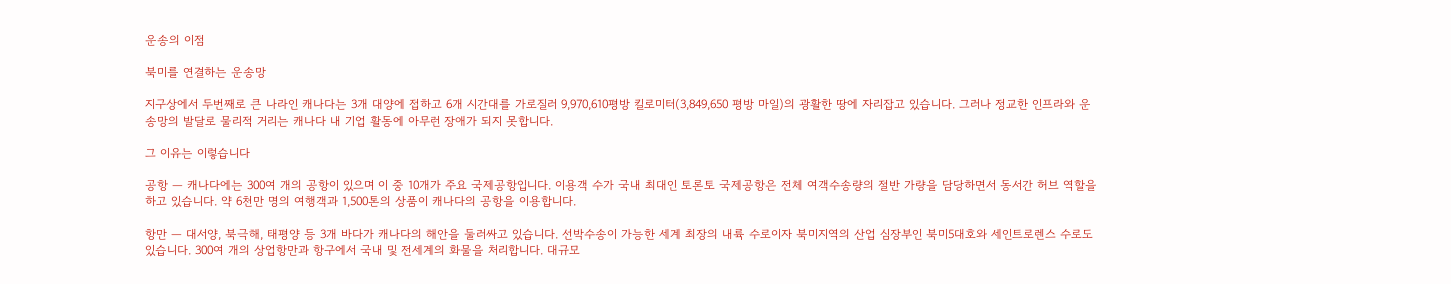운송의 이점

북미를 연결하는 운송망

지구상에서 두번째로 큰 나라인 캐나다는 3개 대양에 접하고 6개 시간대를 가로질러 9,970,610평방 킬로미터(3,849,650 평방 마일)의 광활한 땅에 자리잡고 있습니다. 그러나 정교한 인프라와 운송망의 발달로 물리적 거리는 캐나다 내 기업 활동에 아무런 장애가 되지 못합니다.

그 이유는 이렇습니다

공항 — 캐나다에는 300여 개의 공항이 있으며 이 중 10개가 주요 국제공항입니다. 이용객 수가 국내 최대인 토론토 국제공항은 전체 여객수송량의 절반 가량을 담당하면서 동서간 허브 역할을 하고 있습니다. 약 6천만 명의 여행객과 1,500톤의 상품이 캐나다의 공항을 이용합니다.

항만 — 대서양, 북극해, 태평양 등 3개 바다가 캐나다의 해안을 둘러싸고 있습니다. 선박수송이 가능한 세계 최장의 내륙 수로이자 북미지역의 산업 심장부인 북미5대호와 세인트로렌스 수로도 있습니다. 300여 개의 상업항만과 항구에서 국내 및 전세계의 화물을 처리합니다. 대규모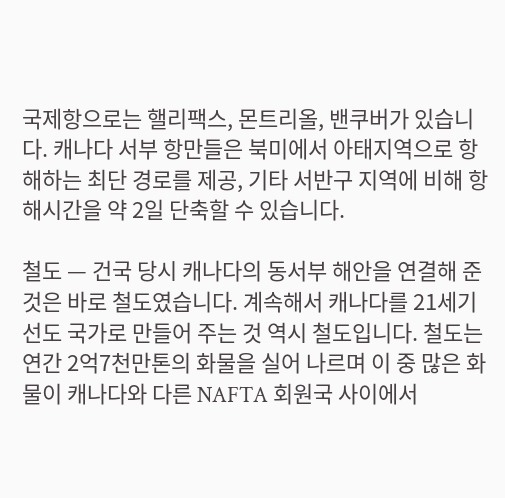국제항으로는 핼리팩스, 몬트리올, 밴쿠버가 있습니다. 캐나다 서부 항만들은 북미에서 아태지역으로 항해하는 최단 경로를 제공, 기타 서반구 지역에 비해 항해시간을 약 2일 단축할 수 있습니다.

철도 — 건국 당시 캐나다의 동서부 해안을 연결해 준 것은 바로 철도였습니다. 계속해서 캐나다를 21세기 선도 국가로 만들어 주는 것 역시 철도입니다. 철도는 연간 2억7천만톤의 화물을 실어 나르며 이 중 많은 화물이 캐나다와 다른 NAFTA 회원국 사이에서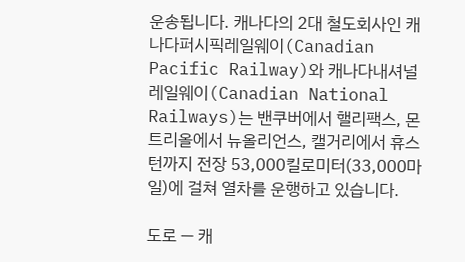운송됩니다. 캐나다의 2대 철도회사인 캐나다퍼시픽레일웨이(Canadian Pacific Railway)와 캐나다내셔널레일웨이(Canadian National Railways)는 밴쿠버에서 핼리팩스, 몬트리올에서 뉴올리언스, 캘거리에서 휴스턴까지 전장 53,000킬로미터(33,000마일)에 걸쳐 열차를 운행하고 있습니다.

도로 — 캐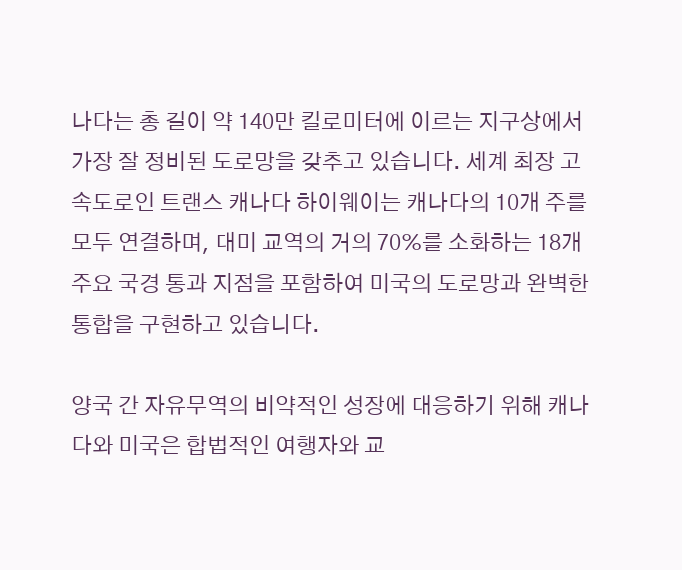나다는 총 길이 약 140만 킬로미터에 이르는 지구상에서 가장 잘 정비된 도로망을 갖추고 있습니다. 세계 최장 고속도로인 트랜스 캐나다 하이웨이는 캐나다의 10개 주를 모두 연결하며, 대미 교역의 거의 70%를 소화하는 18개 주요 국경 통과 지점을 포함하여 미국의 도로망과 완벽한 통합을 구현하고 있습니다.

양국 간 자유무역의 비약적인 성장에 대응하기 위해 캐나다와 미국은 합법적인 여행자와 교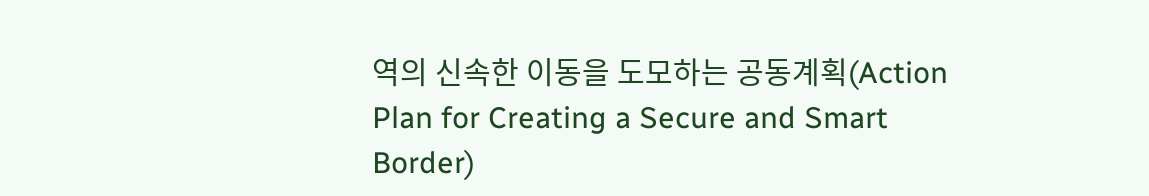역의 신속한 이동을 도모하는 공동계획(Action Plan for Creating a Secure and Smart Border)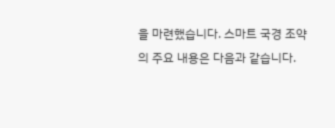을 마련했습니다. 스마트 국경 조약의 주요 내용은 다음과 같습니다.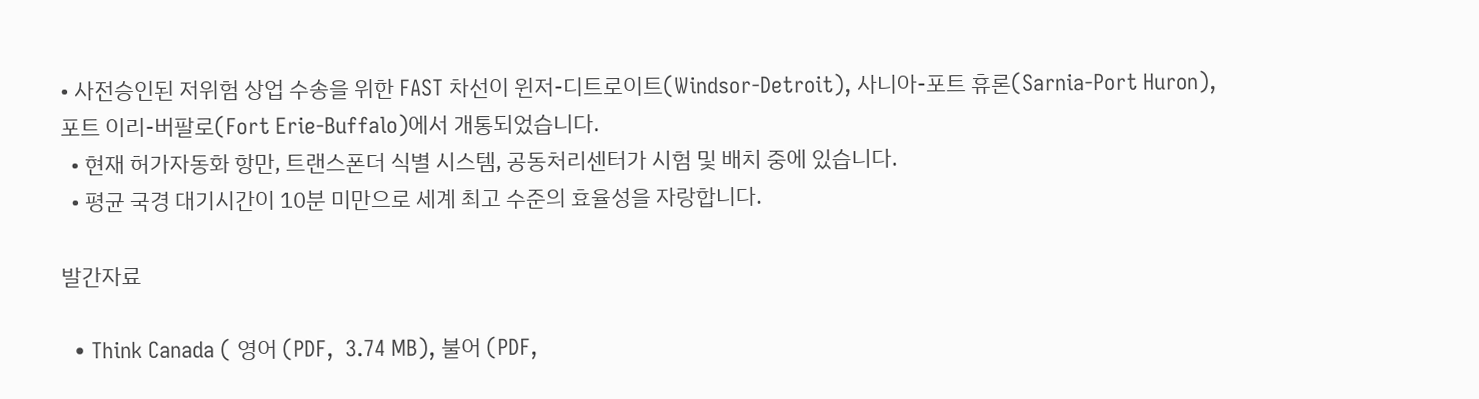• 사전승인된 저위험 상업 수송을 위한 FAST 차선이 윈저-디트로이트(Windsor-Detroit), 사니아-포트 휴론(Sarnia-Port Huron), 포트 이리-버팔로(Fort Erie-Buffalo)에서 개통되었습니다.
  • 현재 허가자동화 항만, 트랜스폰더 식별 시스템, 공동처리센터가 시험 및 배치 중에 있습니다.
  • 평균 국경 대기시간이 10분 미만으로 세계 최고 수준의 효율성을 자랑합니다.

발간자료

  • Think Canada ( 영어 (PDF,  3.74 MB), 불어 (PDF,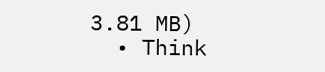3.81 MB)
  • Think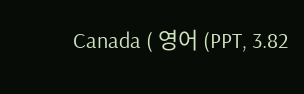Canada ( 영어 (PPT, 3.82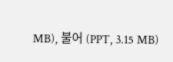MB), 불어 (PPT, 3.15 MB)